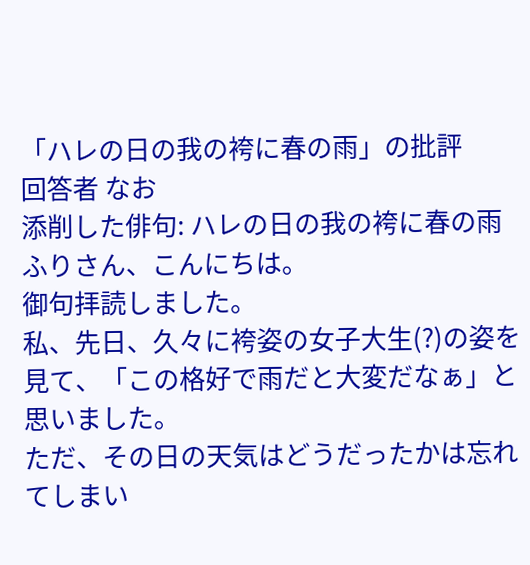「ハレの日の我の袴に春の雨」の批評
回答者 なお
添削した俳句: ハレの日の我の袴に春の雨
ふりさん、こんにちは。
御句拝読しました。
私、先日、久々に袴姿の女子大生(?)の姿を見て、「この格好で雨だと大変だなぁ」と思いました。
ただ、その日の天気はどうだったかは忘れてしまい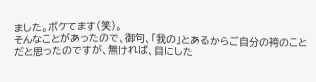ました。ボケてます(笑)。
そんなことがあったので、御句、「我の」とあるからご自分の袴のことだと思ったのですが、無ければ、目にした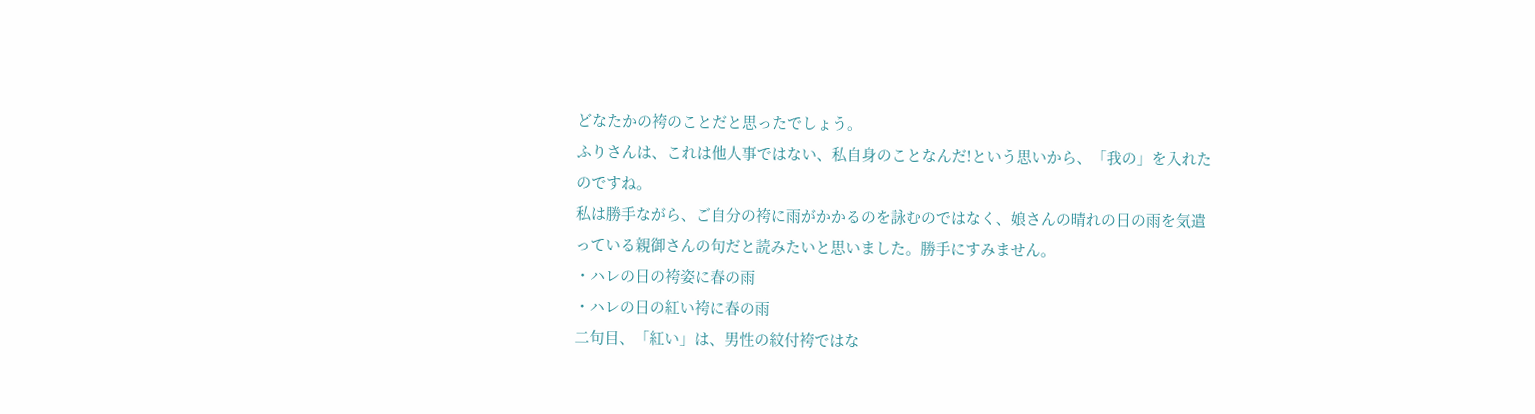どなたかの袴のことだと思ったでしょう。
ふりさんは、これは他人事ではない、私自身のことなんだ!という思いから、「我の」を入れたのですね。
私は勝手ながら、ご自分の袴に雨がかかるのを詠むのではなく、娘さんの晴れの日の雨を気遣っている親御さんの句だと読みたいと思いました。勝手にすみません。
・ハレの日の袴姿に春の雨
・ハレの日の紅い袴に春の雨
二句目、「紅い」は、男性の紋付袴ではな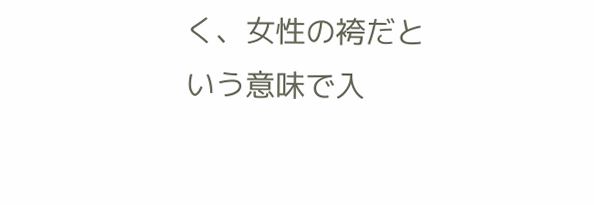く、女性の袴だという意味で入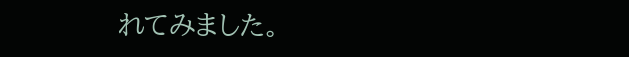れてみました。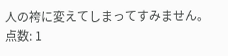人の袴に変えてしまってすみません。
点数: 1